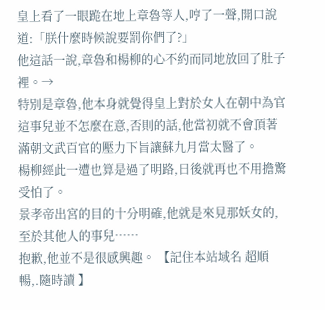皇上看了一眼跪在地上章魯等人,哼了一聲,開口說道:「朕什麼時候說要罰你們了?」
他這話一說,章魯和楊柳的心不約而同地放回了肚子裡。→
特別是章魯,他本身就覺得皇上對於女人在朝中為官這事兒並不怎麼在意,否則的話,他當初就不會頂著滿朝文武百官的壓力下旨讓蘇九月當太醫了。
楊柳經此一遭也算是過了明路,日後就再也不用擔驚受怕了。
景孝帝出宮的目的十分明確,他就是來見那妖女的,至於其他人的事兒……
抱歉,他並不是很感興趣。 【記住本站域名 超順暢,.隨時讀 】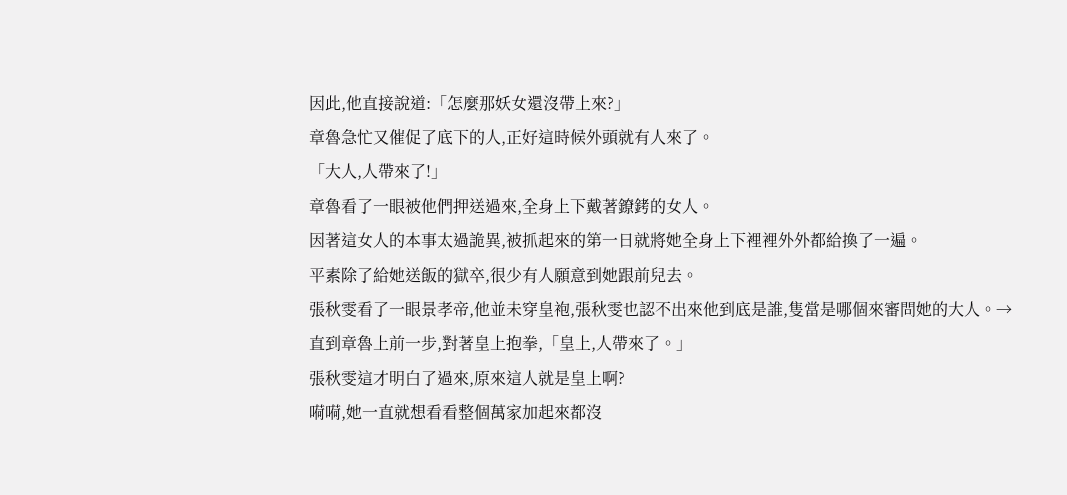因此,他直接說道:「怎麼那妖女還沒帶上來?」
章魯急忙又催促了底下的人,正好這時候外頭就有人來了。
「大人,人帶來了!」
章魯看了一眼被他們押送過來,全身上下戴著鐐銬的女人。
因著這女人的本事太過詭異,被抓起來的第一日就將她全身上下裡裡外外都給換了一遍。
平素除了給她送飯的獄卒,很少有人願意到她跟前兒去。
張秋雯看了一眼景孝帝,他並未穿皇袍,張秋雯也認不出來他到底是誰,隻當是哪個來審問她的大人。→
直到章魯上前一步,對著皇上抱拳,「皇上,人帶來了。」
張秋雯這才明白了過來,原來這人就是皇上啊?
嗬嗬,她一直就想看看整個萬家加起來都沒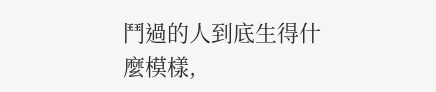鬥過的人到底生得什麼模樣,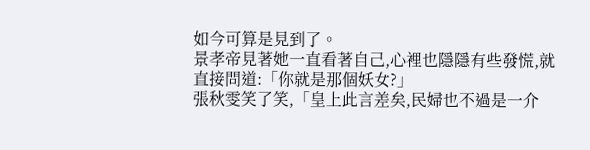如今可算是見到了。
景孝帝見著她一直看著自己,心裡也隱隱有些發慌,就直接問道:「你就是那個妖女?」
張秋雯笑了笑,「皇上此言差矣,民婦也不過是一介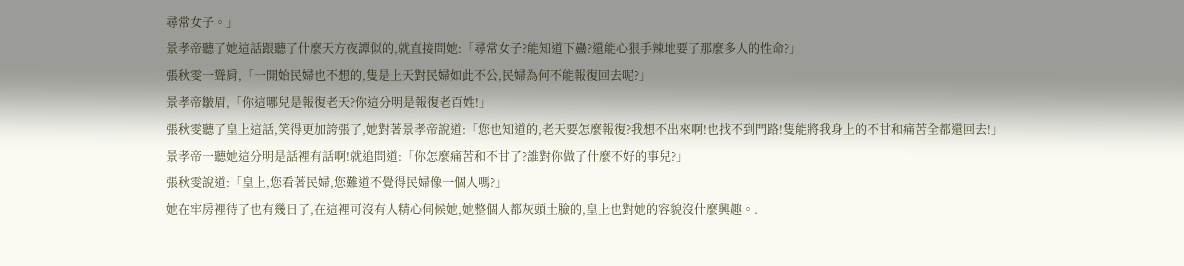尋常女子。」
景孝帝聽了她這話跟聽了什麼天方夜譚似的,就直接問她:「尋常女子?能知道下蠱?還能心狠手辣地要了那麼多人的性命?」
張秋雯一聳肩,「一開始民婦也不想的,隻是上天對民婦如此不公,民婦為何不能報復回去呢?」
景孝帝皺眉,「你這哪兒是報復老天?你這分明是報復老百姓!」
張秋雯聽了皇上這話,笑得更加誇張了,她對著景孝帝說道:「您也知道的,老天要怎麼報復?我想不出來啊!也找不到門路!隻能將我身上的不甘和痛苦全都還回去!」
景孝帝一聽她這分明是話裡有話啊!就追問道:「你怎麼痛苦和不甘了?誰對你做了什麼不好的事兒?」
張秋雯說道:「皇上,您看著民婦,您難道不覺得民婦像一個人嗎?」
她在牢房裡待了也有幾日了,在這裡可沒有人精心伺候她,她整個人都灰頭土臉的,皇上也對她的容貌沒什麼興趣。.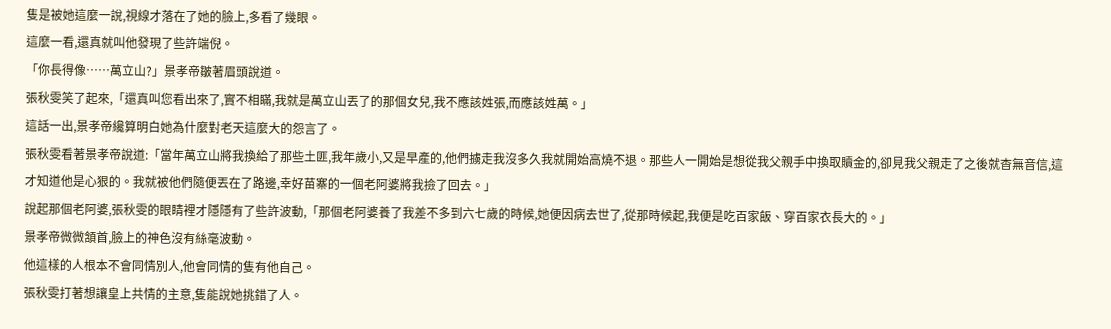隻是被她這麼一說,視線才落在了她的臉上,多看了幾眼。
這麼一看,還真就叫他發現了些許端倪。
「你長得像……萬立山?」景孝帝皺著眉頭說道。
張秋雯笑了起來,「還真叫您看出來了,實不相瞞,我就是萬立山丟了的那個女兒,我不應該姓張,而應該姓萬。」
這話一出,景孝帝纔算明白她為什麼對老天這麼大的怨言了。
張秋雯看著景孝帝說道:「當年萬立山將我換給了那些土匪,我年歲小,又是早產的,他們擄走我沒多久我就開始高燒不退。那些人一開始是想從我父親手中換取贖金的,卻見我父親走了之後就杳無音信,這才知道他是心狠的。我就被他們隨便丟在了路邊,幸好苗寨的一個老阿婆將我撿了回去。」
說起那個老阿婆,張秋雯的眼睛裡才隱隱有了些許波動,「那個老阿婆養了我差不多到六七歲的時候,她便因病去世了,從那時候起,我便是吃百家飯、穿百家衣長大的。」
景孝帝微微頷首,臉上的神色沒有絲毫波動。
他這樣的人根本不會同情別人,他會同情的隻有他自己。
張秋雯打著想讓皇上共情的主意,隻能說她挑錯了人。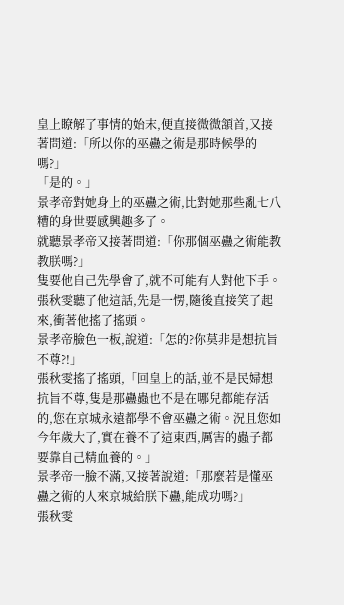皇上瞭解了事情的始末,便直接微微頷首,又接著問道:「所以你的巫蠱之術是那時候學的嗎?」
「是的。」
景孝帝對她身上的巫蠱之術,比對她那些亂七八糟的身世要感興趣多了。
就聽景孝帝又接著問道:「你那個巫蠱之術能教教朕嗎?」
隻要他自己先學會了,就不可能有人對他下手。
張秋雯聽了他這話,先是一愣,隨後直接笑了起來,衝著他搖了搖頭。
景孝帝臉色一板,說道:「怎的?你莫非是想抗旨不尊?!」
張秋雯搖了搖頭,「回皇上的話,並不是民婦想抗旨不尊,隻是那蠱蟲也不是在哪兒都能存活的,您在京城永遠都學不會巫蠱之術。況且您如今年歲大了,實在養不了這東西,厲害的蟲子都要靠自己精血養的。」
景孝帝一臉不滿,又接著說道:「那麼若是懂巫蠱之術的人來京城給朕下蠱,能成功嗎?」
張秋雯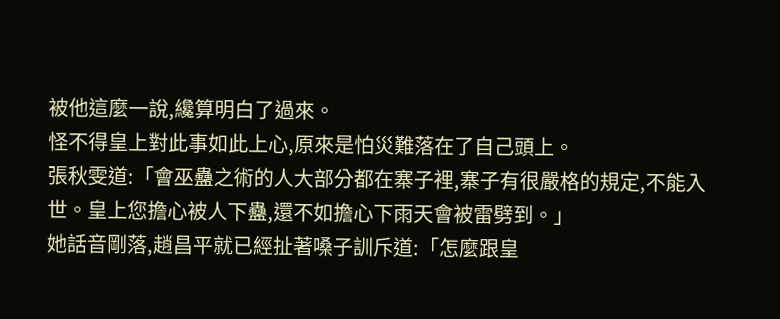被他這麼一說,纔算明白了過來。
怪不得皇上對此事如此上心,原來是怕災難落在了自己頭上。
張秋雯道:「會巫蠱之術的人大部分都在寨子裡,寨子有很嚴格的規定,不能入世。皇上您擔心被人下蠱,還不如擔心下雨天會被雷劈到。」
她話音剛落,趙昌平就已經扯著嗓子訓斥道:「怎麼跟皇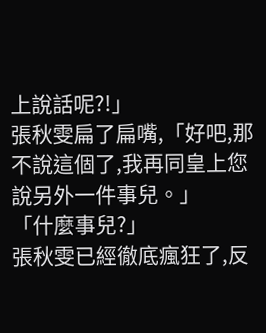上說話呢?!」
張秋雯扁了扁嘴,「好吧,那不說這個了,我再同皇上您說另外一件事兒。」
「什麼事兒?」
張秋雯已經徹底瘋狂了,反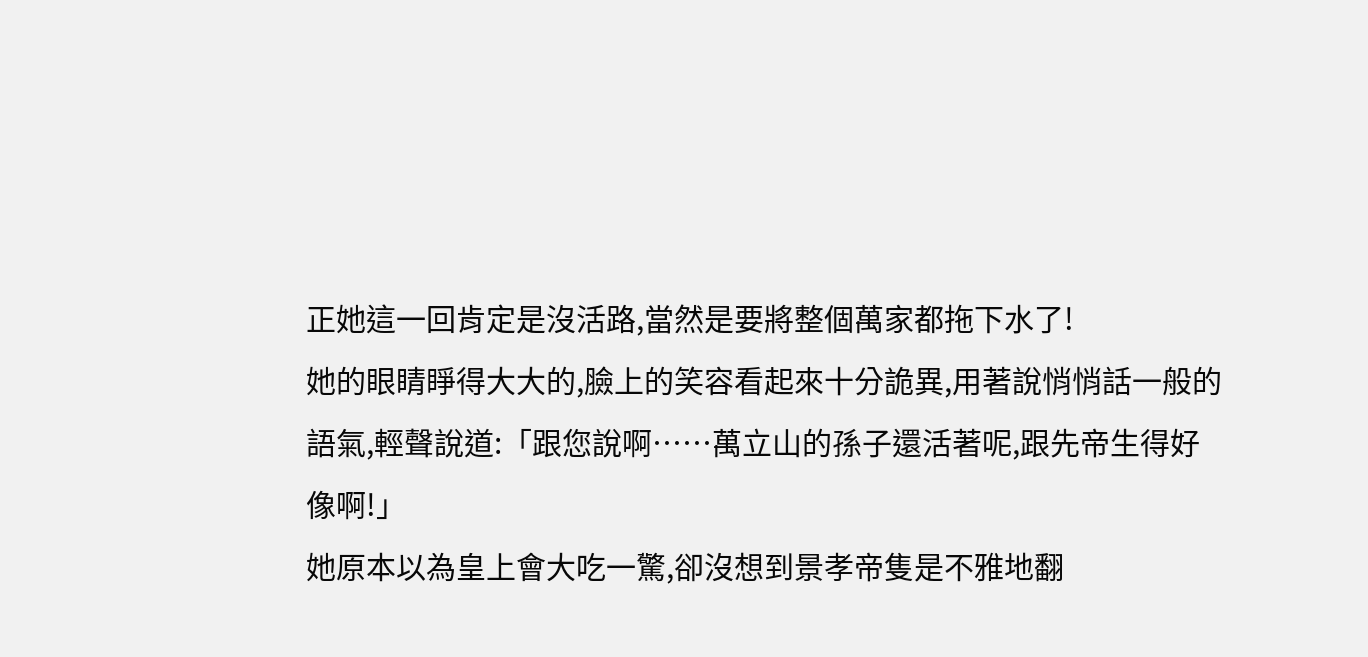正她這一回肯定是沒活路,當然是要將整個萬家都拖下水了!
她的眼睛睜得大大的,臉上的笑容看起來十分詭異,用著說悄悄話一般的語氣,輕聲說道:「跟您說啊……萬立山的孫子還活著呢,跟先帝生得好像啊!」
她原本以為皇上會大吃一驚,卻沒想到景孝帝隻是不雅地翻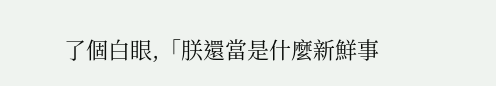了個白眼,「朕還當是什麼新鮮事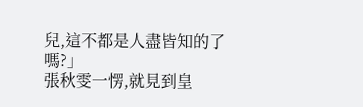兒,這不都是人盡皆知的了嗎?」
張秋雯一愣,就見到皇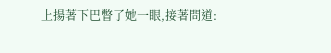上揚著下巴瞥了她一眼,接著問道: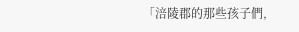「涪陵郡的那些孩子們,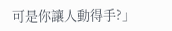可是你讓人動得手?」